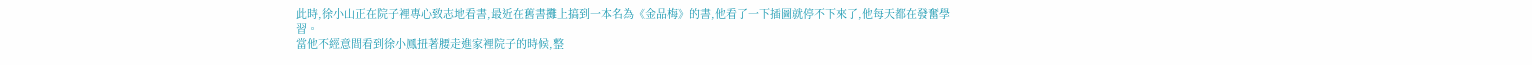此時,徐小山正在院子裡專心致志地看書,最近在舊書攤上搞到一本名為《金品梅》的書,他看了一下插圖就停不下來了,他每天都在發奮學習。
當他不經意間看到徐小鳳扭著腰走進家裡院子的時候,整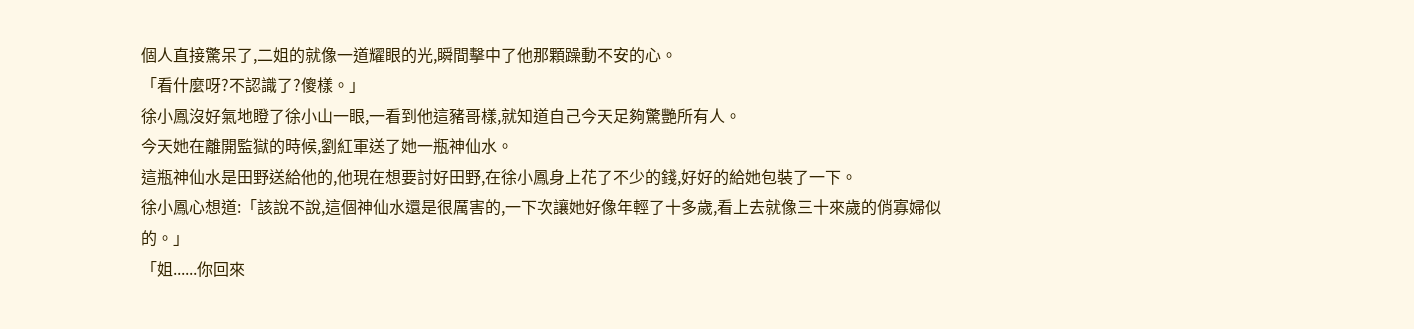個人直接驚呆了,二姐的就像一道耀眼的光,瞬間擊中了他那顆躁動不安的心。
「看什麼呀?不認識了?傻樣。」
徐小鳳沒好氣地瞪了徐小山一眼,一看到他這豬哥樣,就知道自己今天足夠驚艷所有人。
今天她在離開監獄的時候,劉紅軍送了她一瓶神仙水。
這瓶神仙水是田野送給他的,他現在想要討好田野,在徐小鳳身上花了不少的錢,好好的給她包裝了一下。
徐小鳳心想道:「該說不說,這個神仙水還是很厲害的,一下次讓她好像年輕了十多歲,看上去就像三十來歲的俏寡婦似的。」
「姐......你回來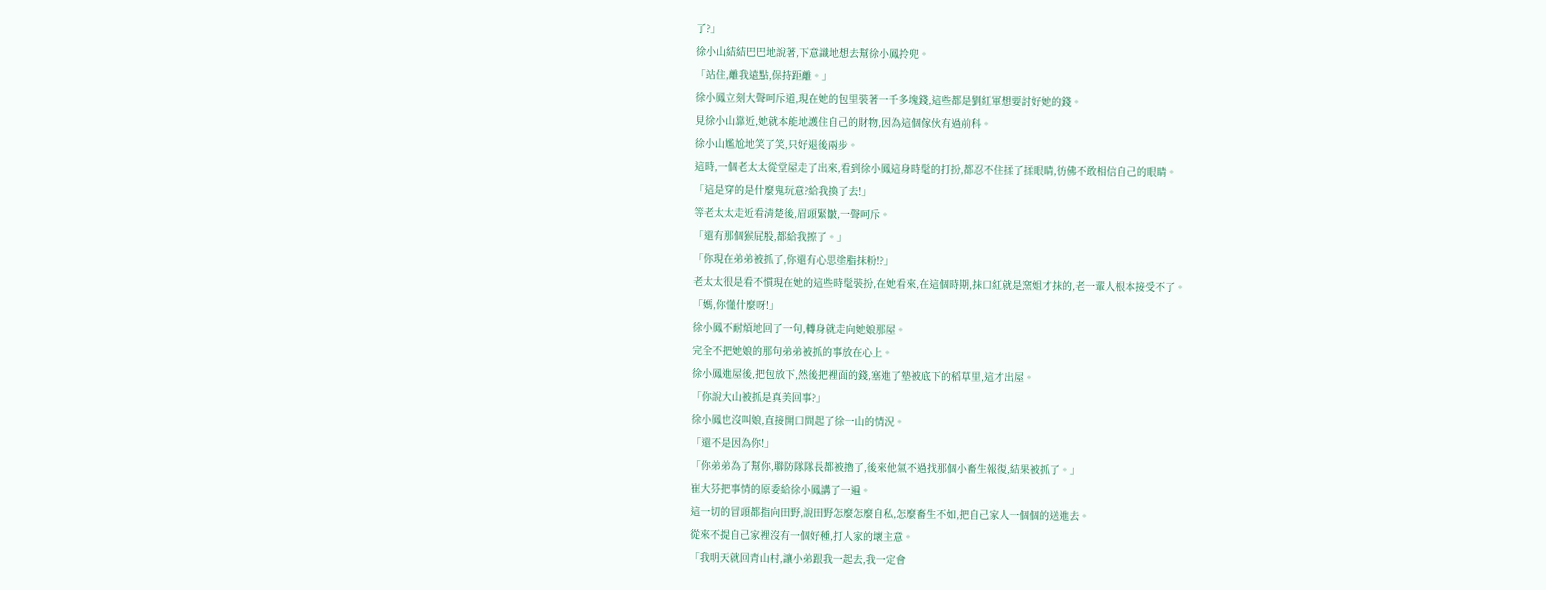了?」
徐小山結結巴巴地說著,下意識地想去幫徐小鳳拎兜。
「站住,離我遠點,保持距離。」
徐小鳳立刻大聲呵斥道,現在她的包里裝著一千多塊錢,這些都是劉紅軍想要討好她的錢。
見徐小山靠近,她就本能地護住自己的財物,因為這個傢伙有過前科。
徐小山尷尬地笑了笑,只好退後兩步。
這時,一個老太太從堂屋走了出來,看到徐小鳳這身時髦的打扮,都忍不住揉了揉眼睛,彷佛不敢相信自己的眼睛。
「這是穿的是什麼鬼玩意?給我換了去!」
等老太太走近看清楚後,眉頭緊皺,一聲呵斥。
「還有那個猴屁股,都給我擦了。」
「你現在弟弟被抓了,你還有心思塗脂抹粉!?」
老太太很是看不慣現在她的這些時髦裝扮,在她看來,在這個時期,抹口紅就是窯姐才抹的,老一輩人根本接受不了。
「媽,你懂什麼呀!」
徐小鳳不耐煩地回了一句,轉身就走向她娘那屋。
完全不把她娘的那句弟弟被抓的事放在心上。
徐小鳳進屋後,把包放下,然後把裡面的錢,塞進了墊被底下的稻草里,這才出屋。
「你說大山被抓是真美回事?」
徐小鳳也沒叫娘,直接開口問起了徐一山的情況。
「還不是因為你!」
「你弟弟為了幫你,聯防隊隊長都被擼了,後來他氣不過找那個小畜生報復,結果被抓了。」
崔大芬把事情的原委給徐小鳳講了一遍。
這一切的冒頭都指向田野,說田野怎麼怎麼自私,怎麼畜生不如,把自己家人一個個的送進去。
從來不提自己家裡沒有一個好種,打人家的壞主意。
「我明天就回青山村,讓小弟跟我一起去,我一定會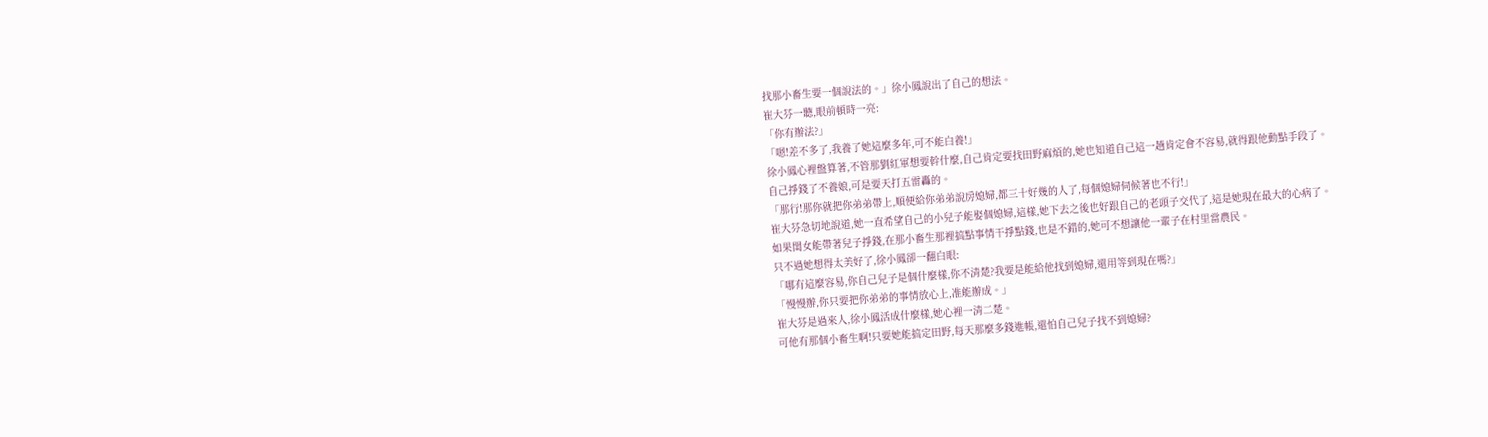找那小畜生要一個說法的。」徐小鳳說出了自己的想法。
崔大芬一聽,眼前頓時一亮:
「你有辦法?」
「嗯!差不多了,我養了她這麼多年,可不能白養!」
徐小鳳心裡盤算著,不管那劉紅軍想要幹什麼,自己肯定要找田野麻煩的,她也知道自己這一趟肯定會不容易,就得跟他動點手段了。
自己掙錢了不養娘,可是要天打五雷轟的。
「那行!那你就把你弟弟帶上,順便給你弟弟說房媳婦,都三十好幾的人了,每個媳婦伺候著也不行!」
崔大芬急切地說道,她一直希望自己的小兒子能娶個媳婦,這樣,她下去之後也好跟自己的老頭子交代了,這是她現在最大的心病了。
如果閨女能帶著兒子掙錢,在那小畜生那裡搞點事情干掙點錢,也是不錯的,她可不想讓他一輩子在村里當農民。
只不過她想得太美好了,徐小鳳卻一翻白眼:
「哪有這麼容易,你自己兒子是個什麼樣,你不清楚?我要是能給他找到媳婦,還用等到現在嗎?」
「慢慢辦,你只要把你弟弟的事情放心上,准能辦成。」
崔大芬是過來人,徐小鳳活成什麼樣,她心裡一清二楚。
可他有那個小畜生啊!只要她能搞定田野,每天那麼多錢進帳,還怕自己兒子找不到媳婦?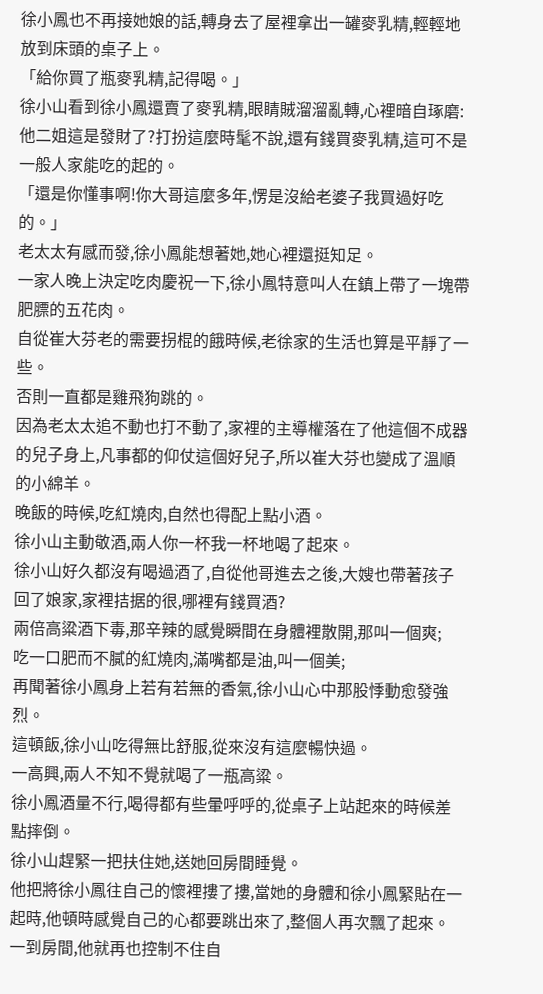徐小鳳也不再接她娘的話,轉身去了屋裡拿出一罐麥乳精,輕輕地放到床頭的桌子上。
「給你買了瓶麥乳精,記得喝。」
徐小山看到徐小鳳還賣了麥乳精,眼睛賊溜溜亂轉,心裡暗自琢磨:
他二姐這是發財了?打扮這麼時髦不說,還有錢買麥乳精,這可不是一般人家能吃的起的。
「還是你懂事啊!你大哥這麼多年,愣是沒給老婆子我買過好吃的。」
老太太有感而發,徐小鳳能想著她,她心裡還挺知足。
一家人晚上決定吃肉慶祝一下,徐小鳳特意叫人在鎮上帶了一塊帶肥膘的五花肉。
自從崔大芬老的需要拐棍的餓時候,老徐家的生活也算是平靜了一些。
否則一直都是雞飛狗跳的。
因為老太太追不動也打不動了,家裡的主導權落在了他這個不成器的兒子身上,凡事都的仰仗這個好兒子,所以崔大芬也變成了溫順的小綿羊。
晚飯的時候,吃紅燒肉,自然也得配上點小酒。
徐小山主動敬酒,兩人你一杯我一杯地喝了起來。
徐小山好久都沒有喝過酒了,自從他哥進去之後,大嫂也帶著孩子回了娘家,家裡拮据的很,哪裡有錢買酒?
兩倍高粱酒下毒,那辛辣的感覺瞬間在身體裡散開,那叫一個爽;
吃一口肥而不膩的紅燒肉,滿嘴都是油,叫一個美;
再聞著徐小鳳身上若有若無的香氣,徐小山心中那股悸動愈發強烈。
這頓飯,徐小山吃得無比舒服,從來沒有這麼暢快過。
一高興,兩人不知不覺就喝了一瓶高粱。
徐小鳳酒量不行,喝得都有些暈呼呼的,從桌子上站起來的時候差點摔倒。
徐小山趕緊一把扶住她,送她回房間睡覺。
他把將徐小鳳往自己的懷裡摟了摟,當她的身體和徐小鳳緊貼在一起時,他頓時感覺自己的心都要跳出來了,整個人再次飄了起來。
一到房間,他就再也控制不住自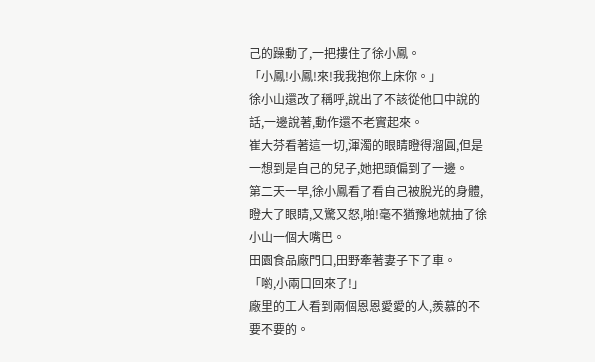己的躁動了,一把摟住了徐小鳳。
「小鳳!小鳳!來!我我抱你上床你。」
徐小山還改了稱呼,說出了不該從他口中說的話,一邊說著,動作還不老實起來。
崔大芬看著這一切,渾濁的眼睛瞪得溜圓,但是一想到是自己的兒子,她把頭偏到了一邊。
第二天一早,徐小鳳看了看自己被脫光的身體,瞪大了眼睛,又驚又怒,啪!毫不猶豫地就抽了徐小山一個大嘴巴。
田園食品廠門口,田野牽著妻子下了車。
「喲,小兩口回來了!」
廠里的工人看到兩個恩恩愛愛的人,羨慕的不要不要的。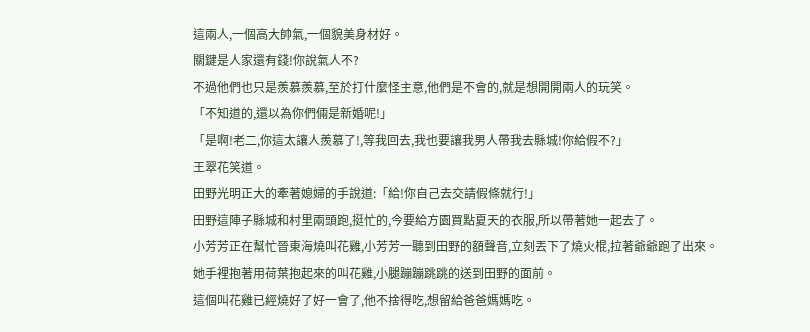這兩人,一個高大帥氣,一個貌美身材好。
關鍵是人家還有錢!你說氣人不?
不過他們也只是羨慕羨慕,至於打什麼怪主意,他們是不會的,就是想開開兩人的玩笑。
「不知道的,還以為你們倆是新婚呢!」
「是啊!老二,你這太讓人羨慕了!,等我回去,我也要讓我男人帶我去縣城!你給假不?」
王翠花笑道。
田野光明正大的牽著媳婦的手說道:「給!你自己去交請假條就行!」
田野這陣子縣城和村里兩頭跑,挺忙的,今要給方園買點夏天的衣服,所以帶著她一起去了。
小芳芳正在幫忙晉東海燒叫花雞,小芳芳一聽到田野的額聲音,立刻丟下了燒火棍,拉著爺爺跑了出來。
她手裡抱著用荷葉抱起來的叫花雞,小腿蹦蹦跳跳的送到田野的面前。
這個叫花雞已經燒好了好一會了,他不捨得吃,想留給爸爸媽媽吃。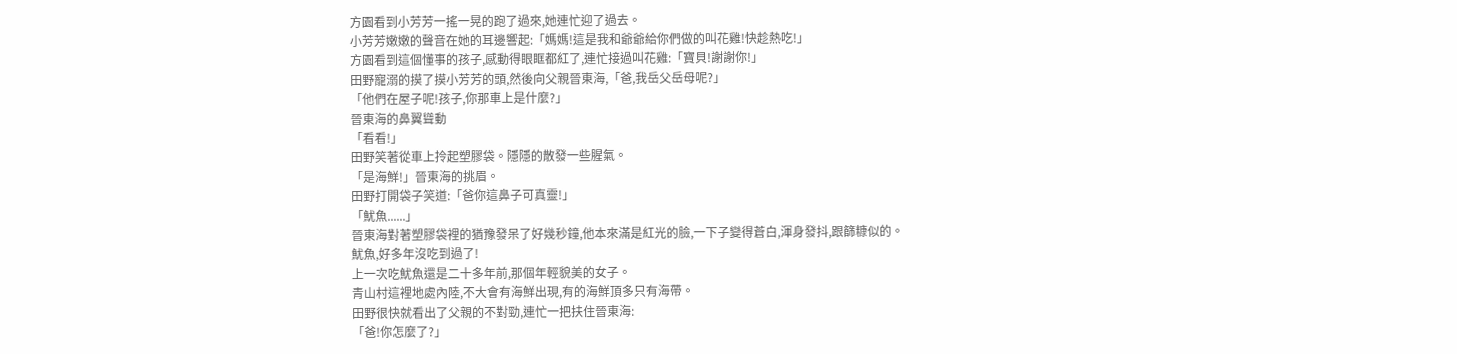方園看到小芳芳一搖一晃的跑了過來,她連忙迎了過去。
小芳芳嫩嫩的聲音在她的耳邊響起:「媽媽!這是我和爺爺給你們做的叫花雞!快趁熱吃!」
方園看到這個懂事的孩子,感動得眼眶都紅了,連忙接過叫花雞:「寶貝!謝謝你!」
田野寵溺的摸了摸小芳芳的頭,然後向父親晉東海,「爸,我岳父岳母呢?」
「他們在屋子呢!孩子,你那車上是什麼?」
晉東海的鼻翼聳動
「看看!」
田野笑著從車上拎起塑膠袋。隱隱的散發一些腥氣。
「是海鮮!」晉東海的挑眉。
田野打開袋子笑道:「爸你這鼻子可真靈!」
「魷魚......」
晉東海對著塑膠袋裡的猶豫發呆了好幾秒鐘,他本來滿是紅光的臉,一下子變得蒼白,渾身發抖,跟篩糠似的。
魷魚,好多年沒吃到過了!
上一次吃魷魚還是二十多年前,那個年輕貌美的女子。
青山村這裡地處內陸,不大會有海鮮出現,有的海鮮頂多只有海帶。
田野很快就看出了父親的不對勁,連忙一把扶住晉東海:
「爸!你怎麼了?」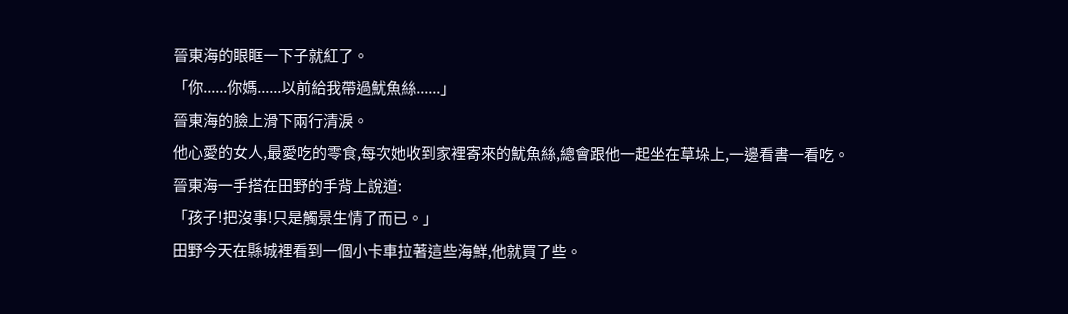晉東海的眼眶一下子就紅了。
「你......你媽......以前給我帶過魷魚絲......」
晉東海的臉上滑下兩行清淚。
他心愛的女人,最愛吃的零食,每次她收到家裡寄來的魷魚絲,總會跟他一起坐在草垛上,一邊看書一看吃。
晉東海一手搭在田野的手背上說道:
「孩子!把沒事!只是觸景生情了而已。」
田野今天在縣城裡看到一個小卡車拉著這些海鮮,他就買了些。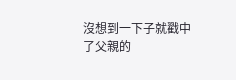沒想到一下子就戳中了父親的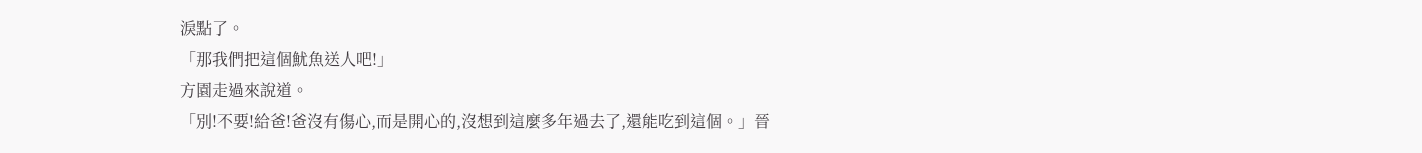淚點了。
「那我們把這個魷魚送人吧!」
方園走過來說道。
「別!不要!給爸!爸沒有傷心,而是開心的,沒想到這麼多年過去了,還能吃到這個。」晉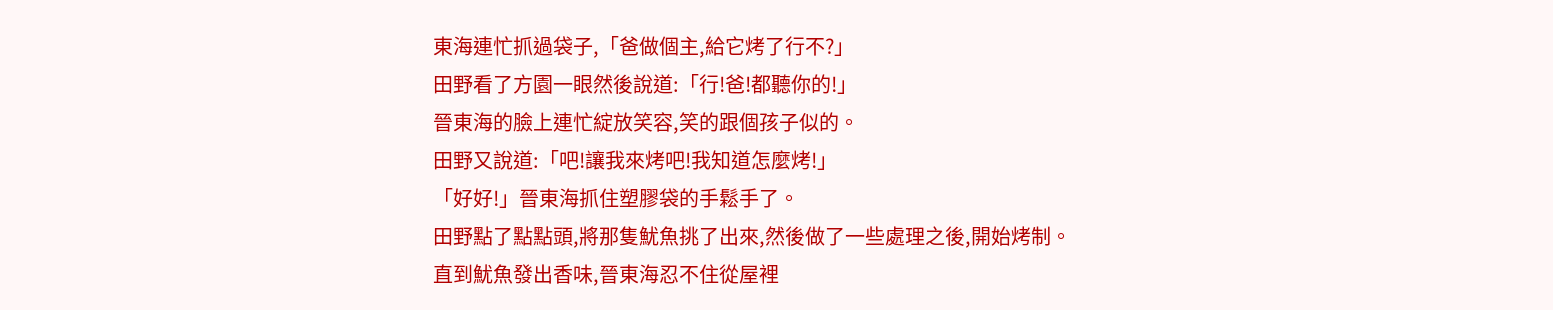東海連忙抓過袋子,「爸做個主,給它烤了行不?」
田野看了方園一眼然後說道:「行!爸!都聽你的!」
晉東海的臉上連忙綻放笑容,笑的跟個孩子似的。
田野又說道:「吧!讓我來烤吧!我知道怎麼烤!」
「好好!」晉東海抓住塑膠袋的手鬆手了。
田野點了點點頭,將那隻魷魚挑了出來,然後做了一些處理之後,開始烤制。
直到魷魚發出香味,晉東海忍不住從屋裡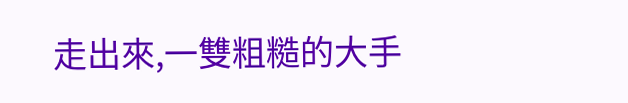走出來,一雙粗糙的大手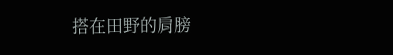搭在田野的肩膀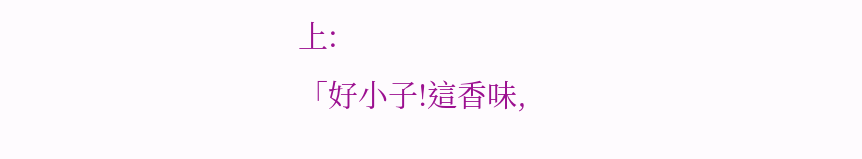上:
「好小子!這香味,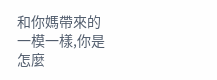和你媽帶來的一模一樣,你是怎麼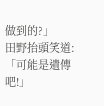做到的?」
田野抬頭笑道:「可能是遺傳吧!」